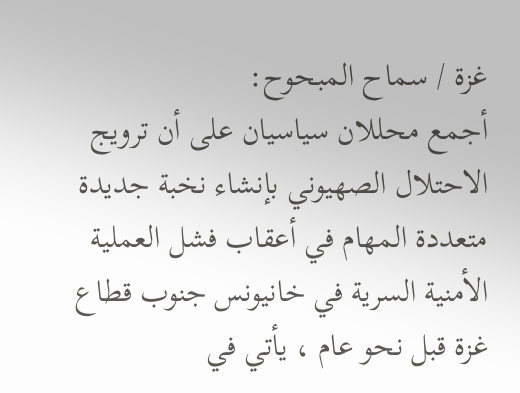غزة / سماح المبحوح:
أجمع محللان سياسيان على أن ترويج الاحتلال الصهيوني بإنشاء نخبة جديدة متعددة المهام في أعقاب فشل العملية الأمنية السرية في خانيونس جنوب قطاع غزة قبل نحو عام ، يأتي في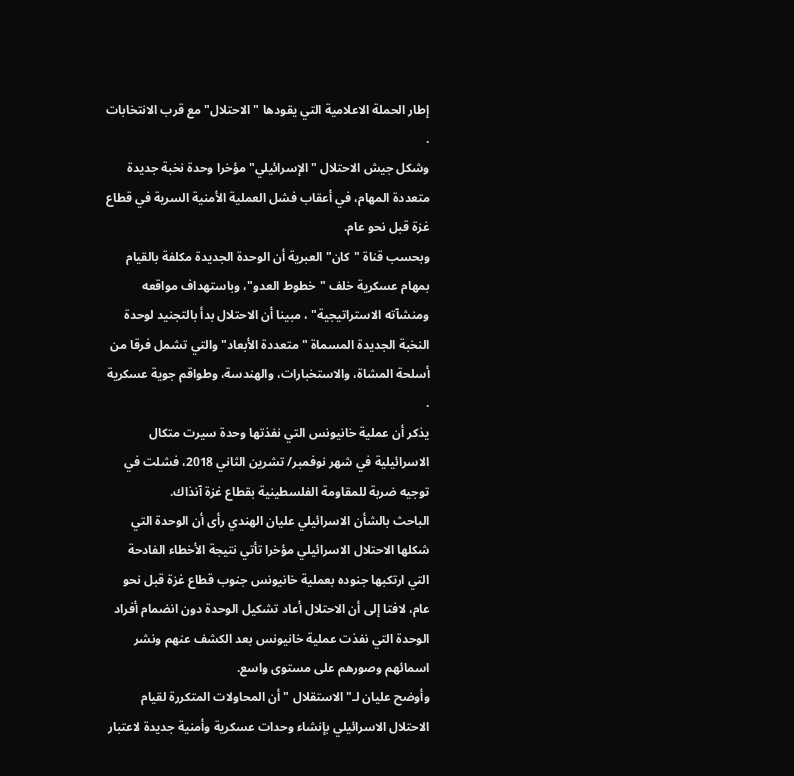إطار الحملة الاعلامية التي يقودها "الاحتلال" مع قرب الانتخابات .
وشكل جيش الاحتلال "الإسرائيلي" مؤخرا وحدة نخبة جديدة متعددة المهام، في أعقاب فشل العملية الأمنية السرية في قطاع غزة قبل نحو عام.
وبحسب قناة "كان" العبرية أن الوحدة الجديدة مكلفة بالقيام بمهام عسكرية خلف "خطوط العدو"، وباستهداف مواقعه ومنشآته الاستراتيجية" ، مبينا أن الاحتلال بدأ بالتجنيد لوحدة النخبة الجديدة المسماة "متعددة الأبعاد" والتي تشمل فرقا من أسلحة المشاة، والاستخبارات، والهندسة، وطواقم جوية عسكرية .
يذكر أن عملية خانيونس التي نفذتها وحدة سيرت متكال الاسرائيلية في شهر نوفمبر/ تشرين الثاني 2018، فشلت في توجيه ضربة للمقاومة الفلسطينية بقطاع غزة آنذاك.
الباحث بالشأن الاسرائيلي عليان الهندي رأى أن الوحدة التي شكلها الاحتلال الاسرائيلي مؤخرا تأتي نتيجة الأخطاء الفادحة التي ارتكبها جنوده بعملية خانيونس جنوب قطاع غزة قبل نحو عام، لافتا إلى أن الاحتلال أعاد تشكيل الوحدة دون انضمام أفراد الوحدة التي نفذت عملية خانيونس بعد الكشف عنهم ونشر اسمائهم وصورهم على مستوى واسع.
وأوضح عليان لـ"الاستقلال " أن المحاولات المتكررة لقيام الاحتلال الاسرائيلي بإنشاء وحدات عسكرية وأمنية جديدة لاعتبار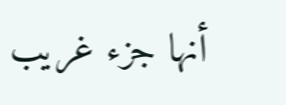أنها جزء غريب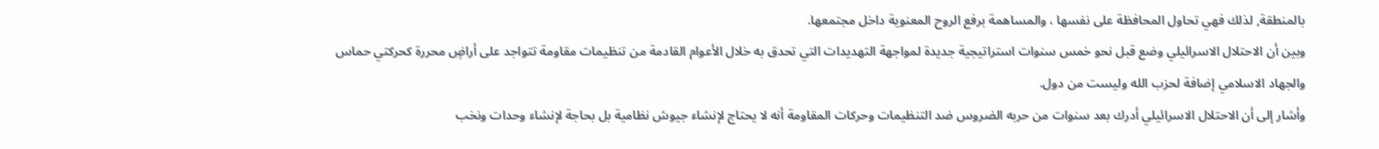بالمنطقة, لذلك فهي تحاول المحافظة على نفسها ، والمساهمة برفع الروح المعنوية داخل مجتمعها.
وبين أن الاحتلال الاسرائيلي وضع قبل نحو خمس سنوات استراتيجية جديدة لمواجهة التهديدات التي تحدق به خلال الأعوام القادمة من تنظيمات مقاومة تتواجد على أراضٍ محررة كحركتي حماس والجهاد الاسلامي إضافة لحزب الله وليست من دول.
وأشار إلى أن الاحتلال الاسرائيلي أدرك بعد سنوات من حربه الضروس ضد التنظيمات وحركات المقاومة أنه لا يحتاج لإنشاء جيوش نظامية بل بحاجة لإنشاء وحدات ونخب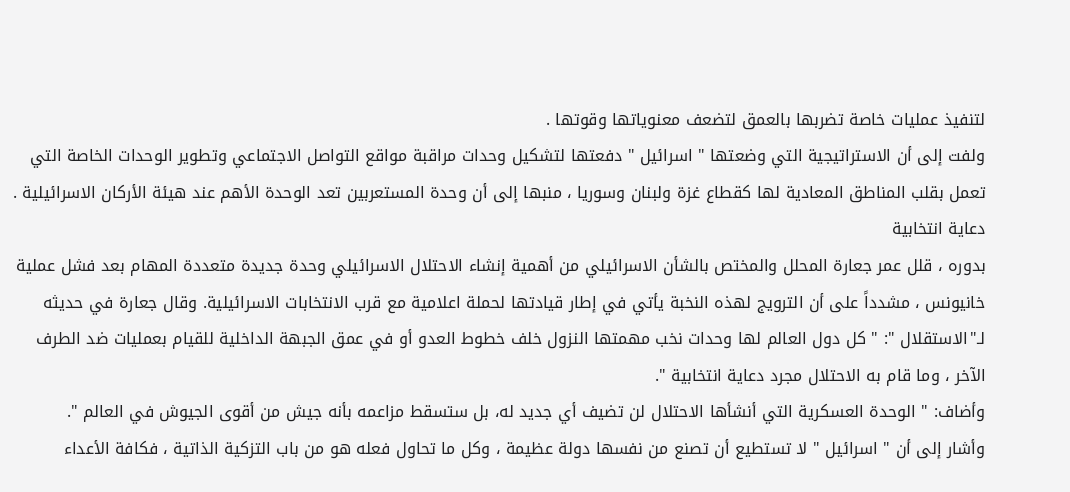لتنفيذ عمليات خاصة تضربها بالعمق لتضعف معنوياتها وقوتها .
ولفت إلى أن الاستراتيجية التي وضعتها " اسرائيل " دفعتها لتشكيل وحدات مراقبة مواقع التواصل الاجتماعي وتطوير الوحدات الخاصة التي تعمل بقلب المناطق المعادية لها كقطاع غزة ولبنان وسوريا ، منبها إلى أن وحدة المستعربين تعد الوحدة الأهم عند هيئة الأركان الاسرائيلية .
دعاية انتخابية
بدوره ، قلل عمر جعارة المحلل والمختص بالشأن الاسرائيلي من أهمية إنشاء الاحتلال الاسرائيلي وحدة جديدة متعددة المهام بعد فشل عملية خانيونس ، مشدداً على أن الترويج لهذه النخبة يأتي في إطار قيادتها لحملة اعلامية مع قرب الانتخابات الاسرائيلية. وقال جعارة في حديثه لـ"الاستقلال ": " كل دول العالم لها وحدات نخب مهمتها النزول خلف خطوط العدو أو في عمق الجبهة الداخلية للقيام بعمليات ضد الطرف الآخر ، وما قام به الاحتلال مجرد دعاية انتخابية ".
وأضاف: " الوحدة العسكرية التي أنشأها الاحتلال لن تضيف أي جديد له، بل ستسقط مزاعمه بأنه جيش من أقوى الجيوش في العالم ".
وأشار إلى أن " اسرائيل " لا تستطيع أن تصنع من نفسها دولة عظيمة ، وكل ما تحاول فعله هو من باب التزكية الذاتية ، فكافة الأعداء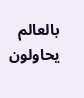بالعالم يحاولون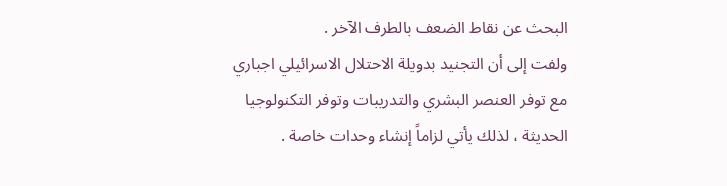البحث عن نقاط الضعف بالطرف الآخر .
ولفت إلى أن التجنيد بدويلة الاحتلال الاسرائيلي اجباري مع توفر العنصر البشري والتدريبات وتوفر التكنولوجيا الحديثة ، لذلك يأتي لزاماً إنشاء وحدات خاصة .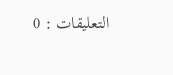التعليقات : 0